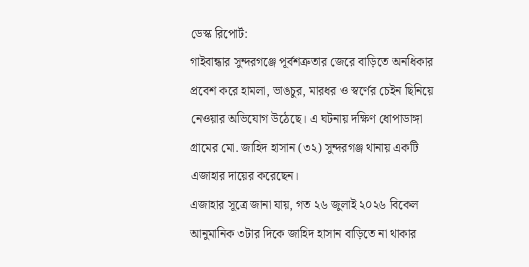ডেস্ক রিপোর্ট:
গাইবান্ধার সুন্দরগঞ্জে পূর্বশত্রুতার জেরে বাড়িতে অনধিকার প্রবেশ করে হামলা, ভাঙচুর, মারধর ও স্বর্ণের চেইন ছিনিয়ে নেওয়ার অভিযোগ উঠেছে। এ ঘটনায় দক্ষিণ ধোপাডাঙ্গা গ্রামের মো. জাহিদ হাসান (৩২) সুন্দরগঞ্জ থানায় একটি এজাহার দায়ের করেছেন।
এজাহার সূত্রে জানা যায়, গত ২৬ জুলাই ২০২৬ বিকেল আনুমানিক ৩টার দিকে জাহিদ হাসান বাড়িতে না থাকার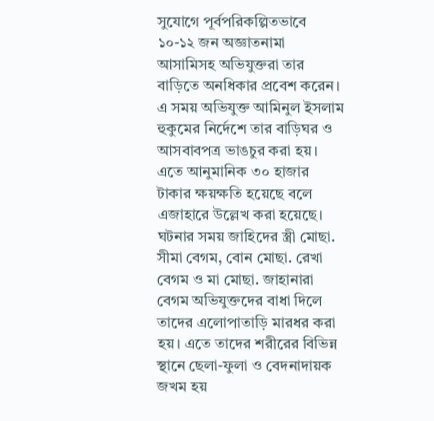সুযোগে পূর্বপরিকল্পিতভাবে ১০-১২ জন অজ্ঞাতনামা আসামিসহ অভিযুক্তরা তার বাড়িতে অনধিকার প্রবেশ করেন। এ সময় অভিযুক্ত আমিনুল ইসলাম হুকুমের নির্দেশে তার বাড়িঘর ও আসবাবপত্র ভাঙচুর করা হয়। এতে আনুমানিক ৩০ হাজার টাকার ক্ষয়ক্ষতি হয়েছে বলে এজাহারে উল্লেখ করা হয়েছে।
ঘটনার সময় জাহিদের স্ত্রী মোছা. সীমা বেগম, বোন মোছা. রেখা বেগম ও মা মোছা. জাহানারা বেগম অভিযুক্তদের বাধা দিলে তাদের এলোপাতাড়ি মারধর করা হয়। এতে তাদের শরীরের বিভিন্ন স্থানে ছেলা-ফুলা ও বেদনাদায়ক জখম হয়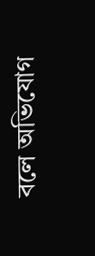বলে অভিযোগ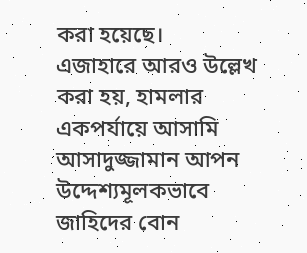করা হয়েছে।
এজাহারে আরও উল্লেখ করা হয়, হামলার একপর্যায়ে আসামি আসাদুজ্জামান আপন উদ্দেশ্যমূলকভাবে জাহিদের বোন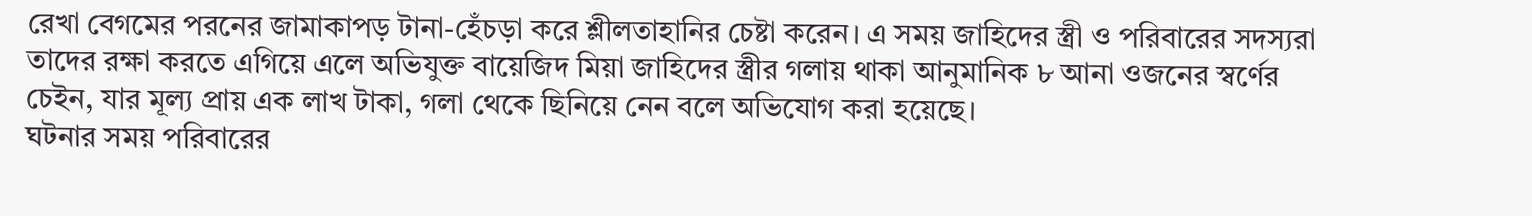রেখা বেগমের পরনের জামাকাপড় টানা-হেঁচড়া করে শ্লীলতাহানির চেষ্টা করেন। এ সময় জাহিদের স্ত্রী ও পরিবারের সদস্যরা তাদের রক্ষা করতে এগিয়ে এলে অভিযুক্ত বায়েজিদ মিয়া জাহিদের স্ত্রীর গলায় থাকা আনুমানিক ৮ আনা ওজনের স্বর্ণের চেইন, যার মূল্য প্রায় এক লাখ টাকা, গলা থেকে ছিনিয়ে নেন বলে অভিযোগ করা হয়েছে।
ঘটনার সময় পরিবারের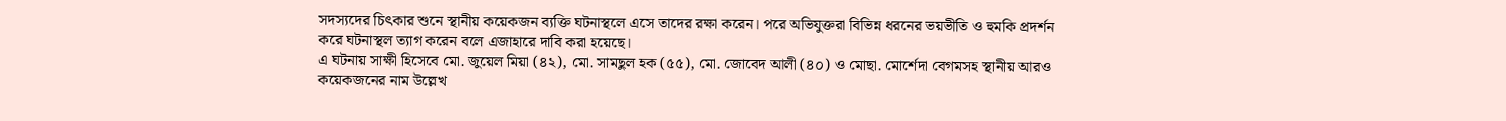সদস্যদের চিৎকার শুনে স্থানীয় কয়েকজন ব্যক্তি ঘটনাস্থলে এসে তাদের রক্ষা করেন। পরে অভিযুক্তরা বিভিন্ন ধরনের ভয়ভীতি ও হুমকি প্রদর্শন করে ঘটনাস্থল ত্যাগ করেন বলে এজাহারে দাবি করা হয়েছে।
এ ঘটনায় সাক্ষী হিসেবে মো. জুয়েল মিয়া (৪২), মো. সামছুল হক (৫৫), মো. জোবেদ আলী (৪০) ও মোছা. মোর্শেদা বেগমসহ স্থানীয় আরও কয়েকজনের নাম উল্লেখ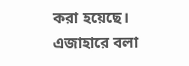করা হয়েছে।
এজাহারে বলা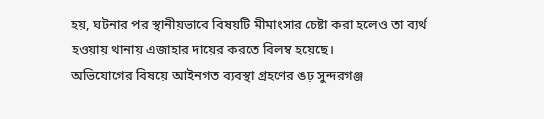হয়, ঘটনার পর স্থানীয়ভাবে বিষয়টি মীমাংসার চেষ্টা করা হলেও তা ব্যর্থ হওয়ায় থানায় এজাহার দায়ের করতে বিলম্ব হয়েছে।
অভিযোগের বিষয়ে আইনগত ব্যবস্থা গ্রহণের ঙঢ় সুন্দরগঞ্জ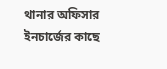থানার অফিসার ইনচার্জের কাছে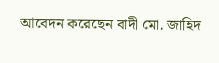আবেদন করেছেন বাদী মো. জাহিদ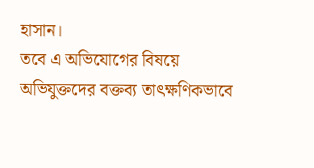হাসান।
তবে এ অভিযোগের বিষয়ে অভিযুক্তদের বক্তব্য তাৎক্ষণিকভাবে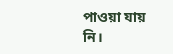পাওয়া যায় নি।